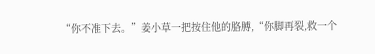“你不准下去。”姜小草一把按住他的胳膊,“你脚再裂,救一个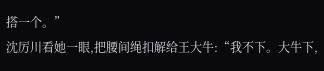搭一个。”
沈厉川看她一眼,把腰间绳扣解给王大牛:“我不下。大牛下,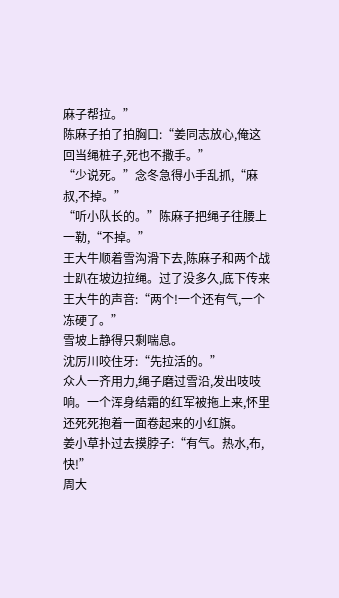麻子帮拉。”
陈麻子拍了拍胸口:“姜同志放心,俺这回当绳桩子,死也不撒手。”
“少说死。”念冬急得小手乱抓,“麻叔,不掉。”
“听小队长的。”陈麻子把绳子往腰上一勒,“不掉。”
王大牛顺着雪沟滑下去,陈麻子和两个战士趴在坡边拉绳。过了没多久,底下传来王大牛的声音:“两个!一个还有气,一个冻硬了。”
雪坡上静得只剩喘息。
沈厉川咬住牙:“先拉活的。”
众人一齐用力,绳子磨过雪沿,发出吱吱响。一个浑身结霜的红军被拖上来,怀里还死死抱着一面卷起来的小红旗。
姜小草扑过去摸脖子:“有气。热水,布,快!”
周大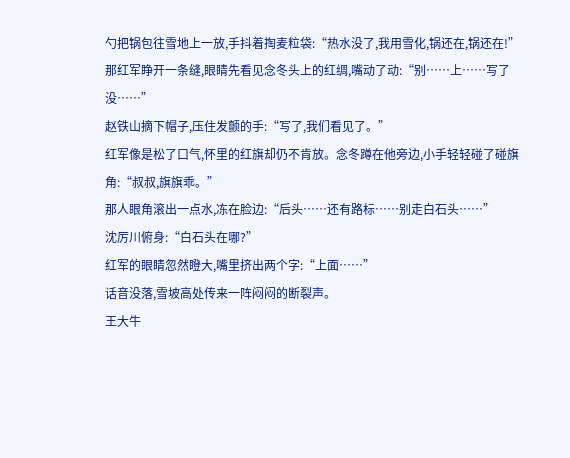勺把锅包往雪地上一放,手抖着掏麦粒袋:“热水没了,我用雪化,锅还在,锅还在!”
那红军睁开一条缝,眼睛先看见念冬头上的红绸,嘴动了动:“别……上……写了没……”
赵铁山摘下帽子,压住发颤的手:“写了,我们看见了。”
红军像是松了口气,怀里的红旗却仍不肯放。念冬蹲在他旁边,小手轻轻碰了碰旗角:“叔叔,旗旗乖。”
那人眼角滚出一点水,冻在脸边:“后头……还有路标……别走白石头……”
沈厉川俯身:“白石头在哪?”
红军的眼睛忽然瞪大,嘴里挤出两个字:“上面……”
话音没落,雪坡高处传来一阵闷闷的断裂声。
王大牛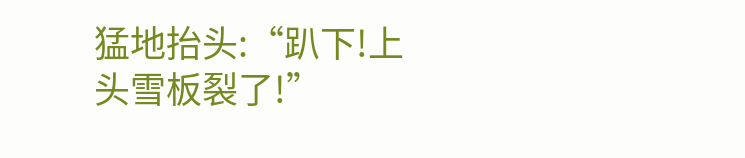猛地抬头:“趴下!上头雪板裂了!”